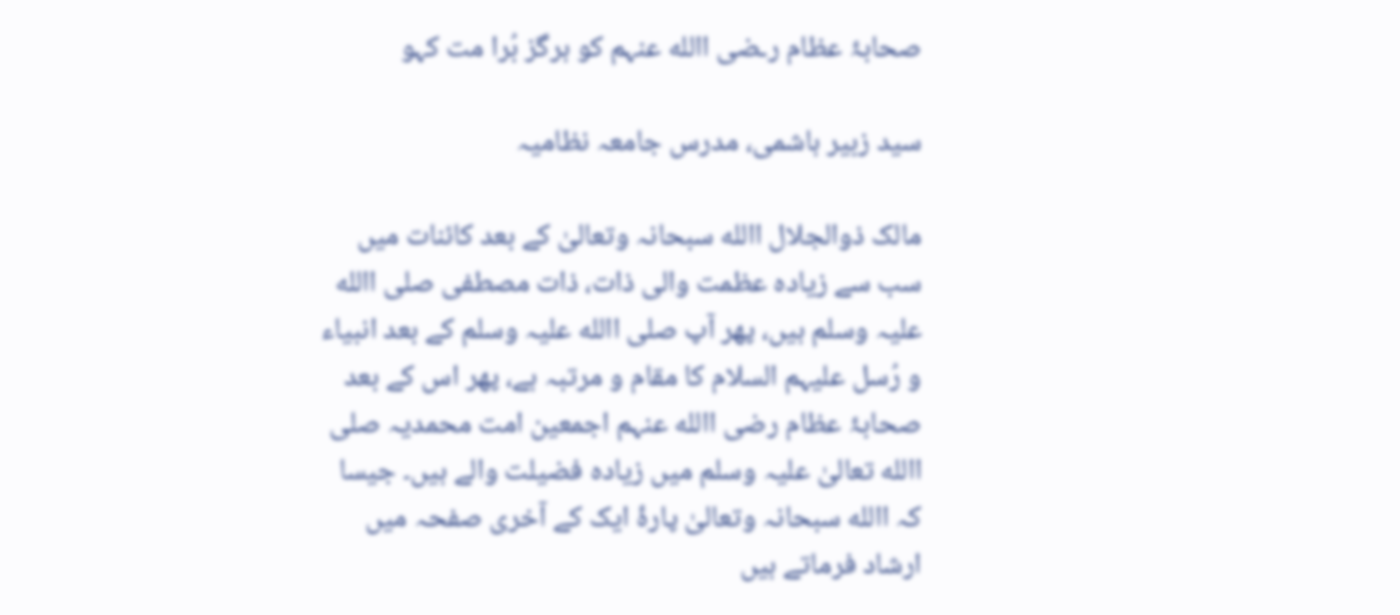صحابۂ عظام رـضی االله عنہم کو ہرگز بُرا مت کہو

سید زبیر ہاشمی، مدرس جامعہ نظامیہ

مالک ذوالجلال االله سبحانہ وتعالیٰ کے بعد کائنات میں سب سے زیادہ عظمت والی ذات، ذات مصطفی صلی االله علیہ وسلم ہیں، پھر آپ صلی االله علیہ وسلم کے بعد انبیاء و رُسل علیہم السلام کا مقام و مرتبہ ہے، پھر اس کے بعد صحابۂ عظام رضی االله عنہم اجمعین امت محمدیہ صلی االله تعالیٰ علیہ وسلم میں زیادہ فضیلت والے ہیں۔ جیسا کہ االله سبحانہ وتعالیٰ پارۂ ایک کے آخری صفحہ میں ارشاد فرماتے ہیں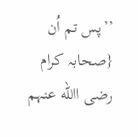’’پس تم اُن {صحابہ کرام رضی االله عنہم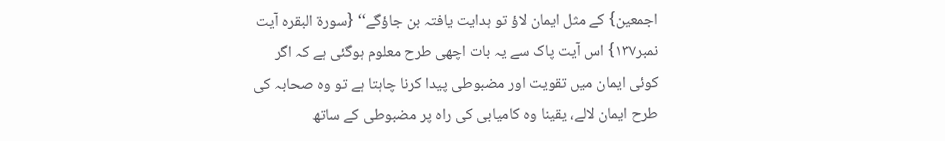اجمعین} کے مثل ایمان لاؤ تو ہدایت یافتہ بن جاؤگے‘‘ {سورۃ البقرہ آیت نمبر۱۳۷} اس آیت پاک سے یہ بات اچھی طرح معلوم ہوگئی ہے کہ اگر کوئی ایمان میں تقویت اور مضبوطی پیدا کرنا چاہتا ہے تو وہ صحابہ کی طرح ایمان لالے، یقینا وہ کامیابی کی راہ پر مضبوطی کے ساتھ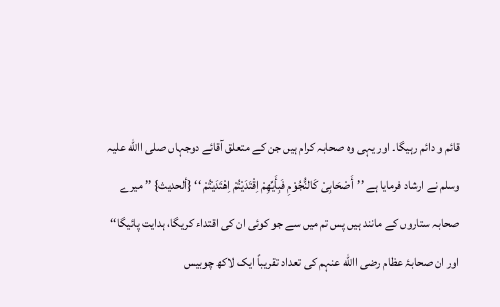قائم و دائم رہیگا۔ اور یہی وہ صحابہ کرام ہیں جن کے متعلق آقائے دوجہاں صلی االله علیہ وسلم نے ارشاد فرمایا ہے ’’أَصْحَابِیْ کَالنُّجُوْمِ فَبِأَیِّھِمْ اِقْتَدَیْتُمْ اِھْتَدَیْتُمْ ‘‘ {ألحدیث} ’’ میرے صحابہ ستاروں کے مانند ہیں پس تم میں سے جو کوئی ان کی اقتداء کریگا، ہدایت پائیگا‘‘ اور ان صحابۂ عظام رضی االله عنہم کی تعداد تقریباً ایک لاکھ چوبیس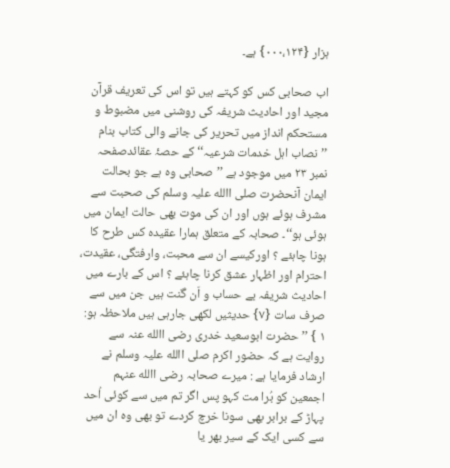ہزار {۰۰۰،۱۲۴} ہے۔

اب صحابی کس کو کہتے ہیں تو اس کی تعریف قرآن مجید اور احادیث شریفہ کی روشنی میں مضبوط و مستحکم انداز میں تحریر کی جانے والی کتاب بنام ’’نصاب اہل خدمات شرعیہ‘‘ کے حصۂ عقائدصفحہ نمبر ۲۳ میں موجود ہے ’’صحابی وہ ہے جو بحالت ایمان آنحضرت صلی االله علیہ وسلم کی صحبت سے مشرف ہوئے ہوں اور ان کی موت بھی حالت ایمان میں ہوئی ہو‘‘۔ صحابہ کے متعلق ہمارا عقیدہ کس طرح کا ہونا چاہئے ؟ اورکیسے ان سے محبت، وارفتگی، عقیدت، احترام اور اظہار عشق کرنا چاہئے ؟ اس کے بارے میں احادیث شریفہ بے حساب و اَن گنت ہیں جن میں سے صرف سات {۷} حدیثیں لکھی جارہی ہیں ملاحظہ ہو:
۱ } ’’حضرت ابوسعید خدری رضی االله عنہ سے روایت ہے کہ حضور اکرم صلی االله علیہ وسلم نے ارشاد فرمایا ہے : میرے صحابہ رضی االله عنہم اجمعین کو بُرا مت کہو پس اگر تم میں سے کوئی اُحد پہاڑ کے برابر بھی سونا خرچ کردے تو بھی وہ ان میں سے کسی ایک کے سیر بھر یا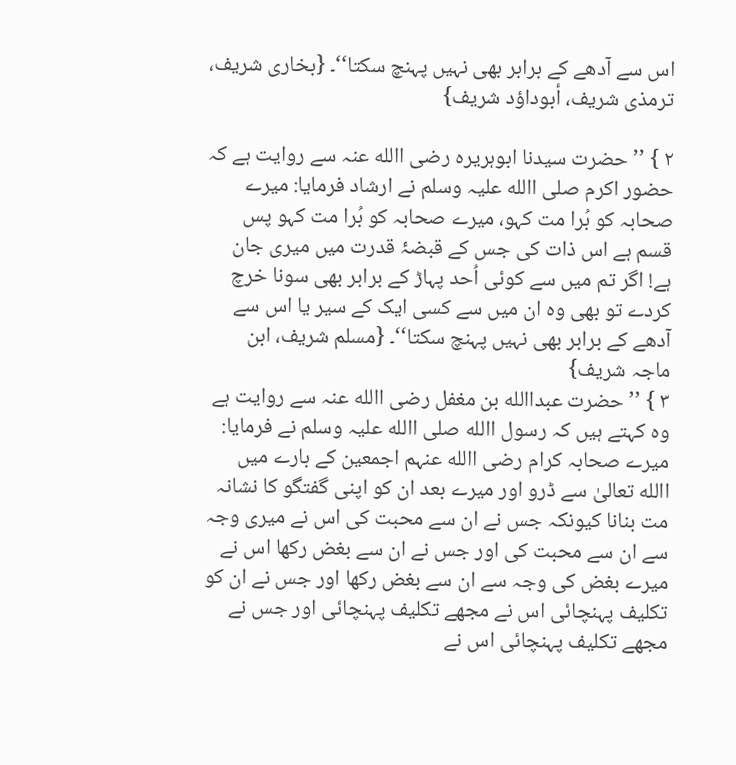اس سے آدھے کے برابر بھی نہیں پہنچ سکتا‘‘۔ {بخاری شریف، ترمذی شریف، أبوداؤد شریف}

۲ } ’’حضرت سیدنا ابوہریرہ رضی االله عنہ سے روایت ہے کہ حضور اکرم صلی االله علیہ وسلم نے ارشاد فرمایا: میرے صحابہ کو بُرا مت کہو، میرے صحابہ کو بُرا مت کہو پس قسم ہے اس ذات کی جس کے قبضۂ قدرت میں میری جان ہے! اگر تم میں سے کوئی اُحد پہاڑ کے برابر بھی سونا خرچ کردے تو بھی وہ ان میں سے کسی ایک کے سیر یا اس سے آدھے کے برابر بھی نہیں پہنچ سکتا‘‘۔ {مسلم شریف، ابن ماجہ شریف}
۳ } ’’حضرت عبداالله بن مغفل رضی االله عنہ سے روایت ہے وہ کہتے ہیں کہ رسول االله صلی االله علیہ وسلم نے فرمایا: میرے صحابہ کرام رضی االله عنہم اجمعین کے بارے میں االله تعالیٰ سے ڈرو اور میرے بعد ان کو اپنی گفتگو کا نشانہ مت بنانا کیونکہ جس نے ان سے محبت کی اس نے میری وجہ سے ان سے محبت کی اور جس نے ان سے بغض رکھا اس نے میرے بغض کی وجہ سے ان سے بغض رکھا اور جس نے ان کو تکلیف پہنچائی اس نے مجھے تکلیف پہنچائی اور جس نے مجھے تکلیف پہنچائی اس نے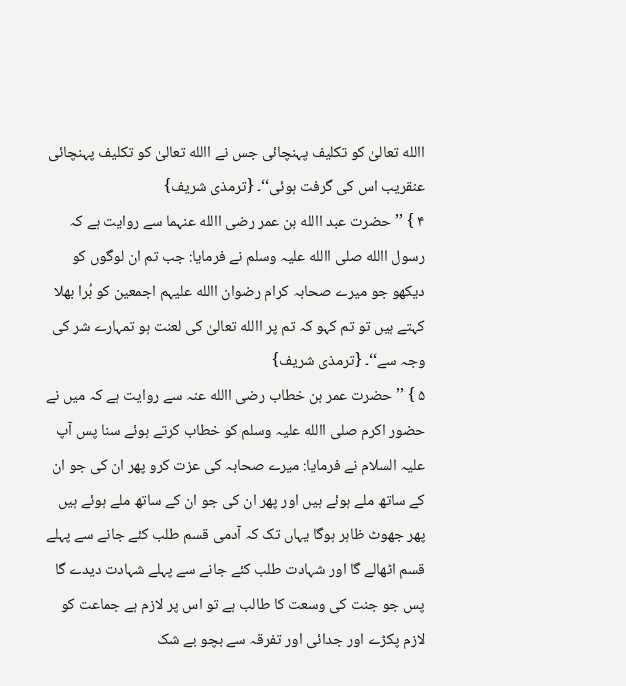االله تعالیٰ کو تکلیف پہنچائی جس نے االله تعالیٰ کو تکلیف پہنچائی عنقریب اس کی گرفت ہوئی‘‘۔ {ترمذی شریف}
۴ } ’’حضرت عبد االله بن عمر رضی االله عنہما سے روایت ہے کہ رسول االله صلی االله علیہ وسلم نے فرمایا: جب تم ان لوگوں کو دیکھو جو میرے صحابہ کرام رضوان االله علیہم اجمعین کو بُرا بھلا کہتے ہیں تو تم کہو کہ تم پر االله تعالیٰ کی لعنت ہو تمہارے شر کی وجہ سے‘‘۔ {ترمذی شریف}
۵ } ’’حضرت عمر بن خطاب رضی االله عنہ سے روایت ہے کہ میں نے حضور اکرم صلی االله علیہ وسلم کو خطاب کرتے ہوئے سنا پس آپ علیہ السلام نے فرمایا: میرے صحابہ کی عزت کرو پھر ان کی جو ان کے ساتھ ملے ہوئے ہیں اور پھر ان کی جو ان کے ساتھ ملے ہوئے ہیں پھر جھوٹ ظاہر ہوگا یہاں تک کہ آدمی قسم طلب کئے جانے سے پہلے قسم اٹھالے گا اور شہادت طلب کئے جانے سے پہلے شہادت دیدے گا پس جو جنت کی وسعت کا طالب ہے تو اس پر لازم ہے جماعت کو لازم پکڑے اور جدائی اور تفرقہ سے بچو بے شک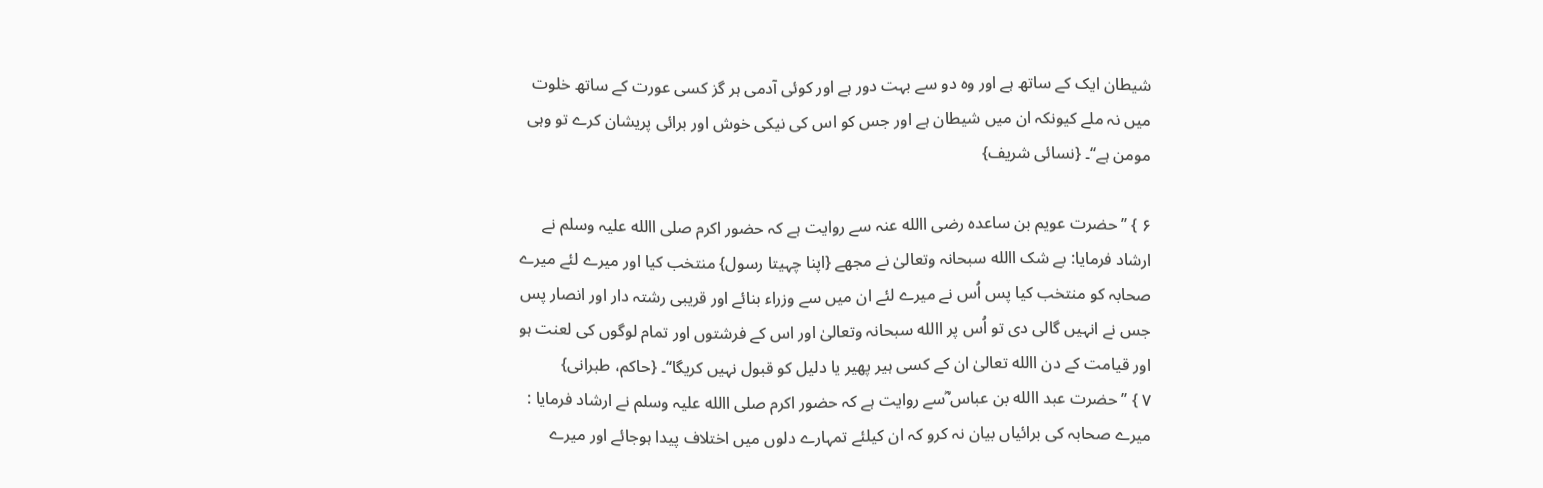شیطان ایک کے ساتھ ہے اور وہ دو سے بہت دور ہے اور کوئی آدمی ہر گز کسی عورت کے ساتھ خلوت میں نہ ملے کیونکہ ان میں شیطان ہے اور جس کو اس کی نیکی خوش اور برائی پریشان کرے تو وہی مومن ہے‘‘۔ {نسائی شریف}

۶ } ’’حضرت عویم بن ساعدہ رضی االله عنہ سے روایت ہے کہ حضور اکرم صلی االله علیہ وسلم نے ارشاد فرمایا: بے شک االله سبحانہ وتعالیٰ نے مجھے {اپنا چہیتا رسول} منتخب کیا اور میرے لئے میرے صحابہ کو منتخب کیا پس اُس نے میرے لئے ان میں سے وزراء بنائے اور قریبی رشتہ دار اور انصار پس جس نے انہیں گالی دی تو اُس پر االله سبحانہ وتعالیٰ اور اس کے فرشتوں اور تمام لوگوں کی لعنت ہو اور قیامت کے دن االله تعالیٰ ان کے کسی ہیر پھیر یا دلیل کو قبول نہیں کریگا‘‘۔ {حاکم، طبرانی}
۷ } ’’حضرت عبد االله بن عباس ؓسے روایت ہے کہ حضور اکرم صلی االله علیہ وسلم نے ارشاد فرمایا : میرے صحابہ کی برائیاں بیان نہ کرو کہ ان کیلئے تمہارے دلوں میں اختلاف پیدا ہوجائے اور میرے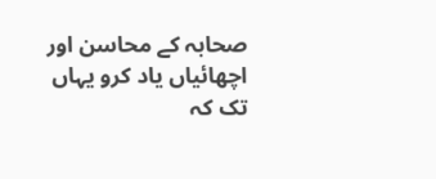صحابہ کے محاسن اور اچھائیاں یاد کرو یہاں تک کہ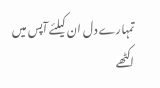تمہارے دل ان کیلئے آپس میں اکٹھے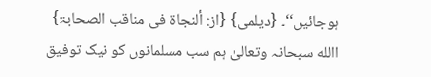ہوجائیں‘‘۔ {دیلمی} {از: ألنجاۃ فی مناقب الصحابۃ}
االله سبحانہ وتعالیٰ ہم سب مسلمانوں کو نیک توفیق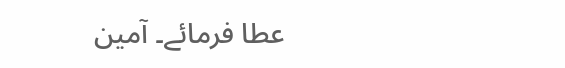عطا فرمائے۔ آمین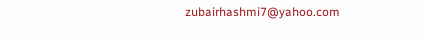zubairhashmi7@yahoo.com